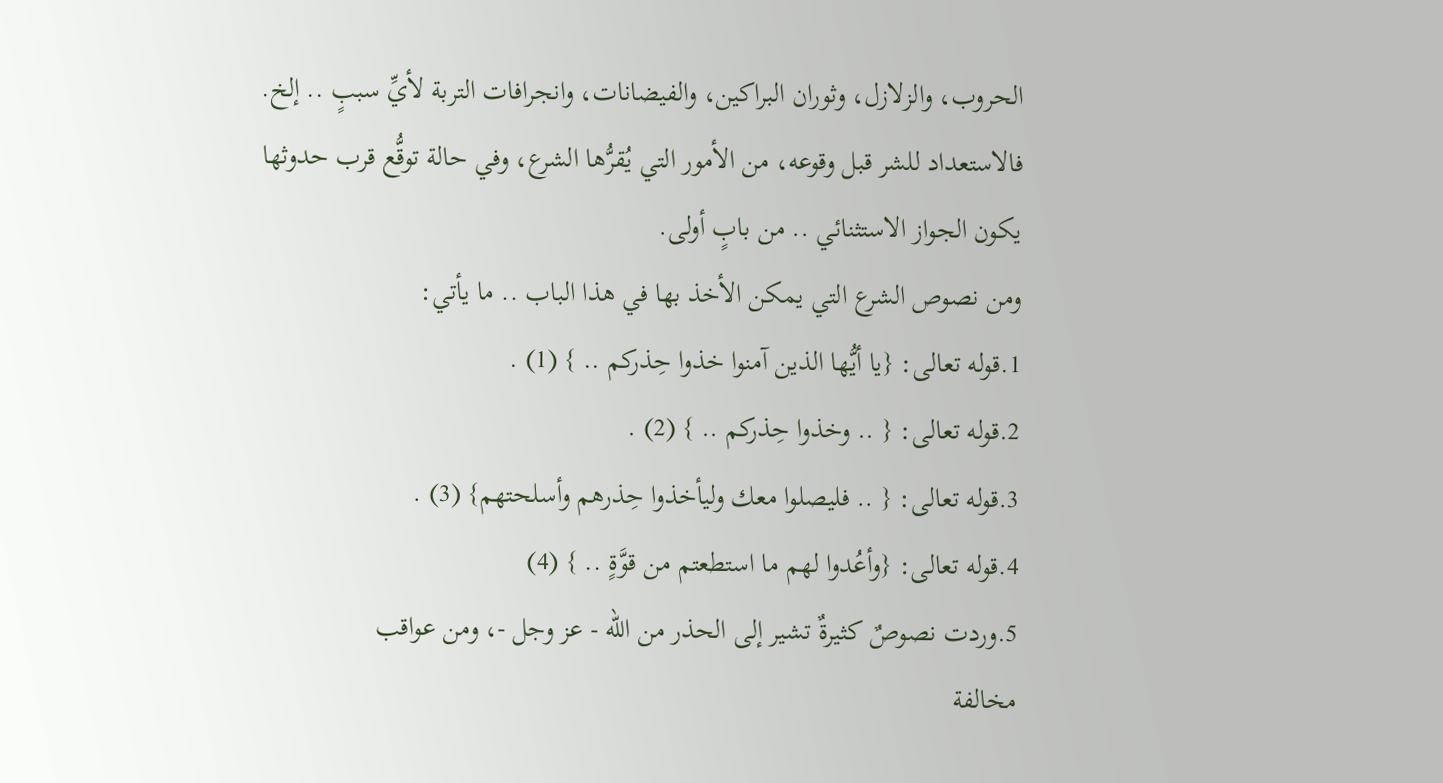الحروب، والزلازل، وثوران البراكين، والفيضانات، وانجرافات التربة لأيِّ سببٍ .. إلخ.
فالاستعداد للشر قبل وقوعه، من الأمور التي يُقرُّها الشرع، وفي حالة توقُّع قرب حدوثها يكون الجواز الاستثنائي .. من بابٍ أولى.
ومن نصوص الشرع التي يمكن الأخذ بها في هذا الباب .. ما يأتي:
1.قوله تعالى: {يا أيُّها الذين آمنوا خذوا حِذركم .. } (1) .
2.قوله تعالى: { .. وخذوا حِذركم .. } (2) .
3.قوله تعالى: { .. فليصلوا معك وليأخذوا حِذرهم وأسلحتهم} (3) .
4.قوله تعالى: {وأعُدوا لهم ما استطعتم من قوَّةٍ .. } (4)
5.وردت نصوصٌ كثيرةٌ تشير إلى الحذر من الله - عز وجل -، ومن عواقب
مخالفة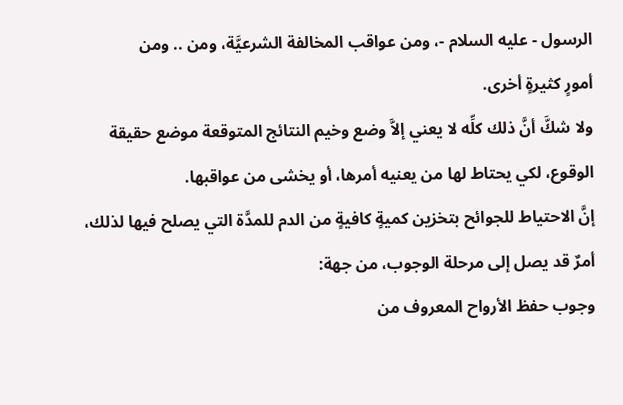الرسول - عليه السلام -، ومن عواقب المخالفة الشرعيَّة، ومن .. ومن
أمورٍ كثيرةٍ أخرى.
ولا شكَّ أنَّ ذلك كلِّه لا يعني إلاَّ وضع وخيم النتائج المتوقعة موضع حقيقة الوقوع، لكي يحتاط لها من يعنيه أمرها، أو يخشى من عواقبها.
إنَّ الاحتياط للجوائح بتخزين كميةٍ كافيةٍ من الدم للمدَّة التي يصلح فيها لذلك، أمرٌ قد يصل إلى مرحلة الوجوب، من جهة:
وجوب حفظ الأرواح المعروف من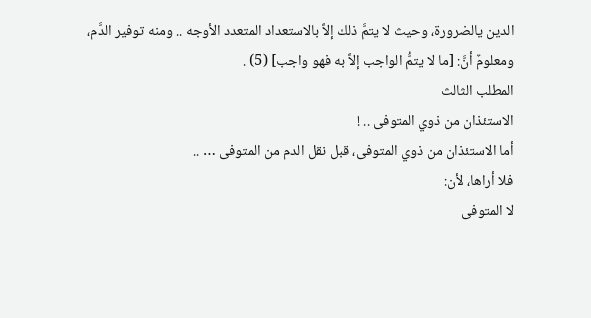الدين يالضرورة، وحيث لا يتمَّ ذلك إلاَّ بالاستعداد المتعدد الأوجه .. ومنه توفير الدَّم، ومعلومٌ أنَّ: [ما لا يتمُّ الواجب إلاَّ به فهو واجب] (5) .
المطلب الثالث
الاستئذان من ذوي المتوفى .. !
أما الاستئذان من ذوي المتوفى، قبل نقل الدم من المتوفى … ..
فلا أراها، لأن:
لا المتوفى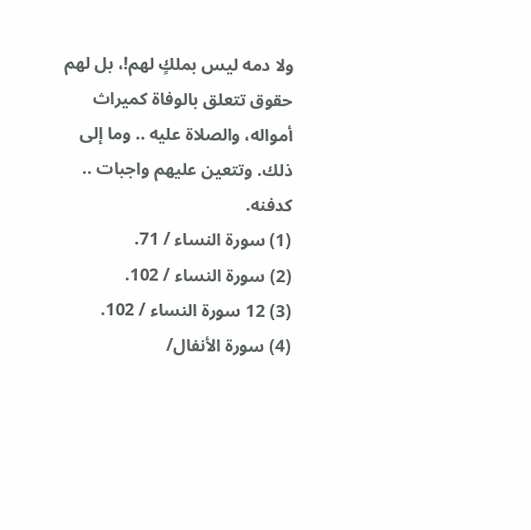ولا دمه ليس بملكٍ لهم!، بل لهم حقوق تتعلق بالوفاة كميراث أمواله، والصلاة عليه .. وما إلى ذلك. وتتعين عليهم واجبات .. كدفنه.
(1) سورة النساء / 71.
(2) سورة النساء / 102.
(3) 12 سورة النساء / 102.
(4) سورة الأنفال/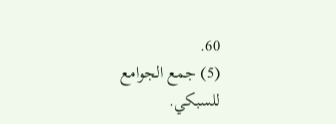60.
(5) جمع الجوامع للسبكي.